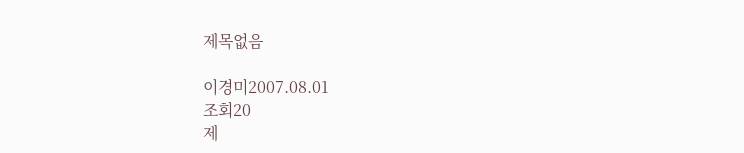제목없음

이경미2007.08.01
조회20
제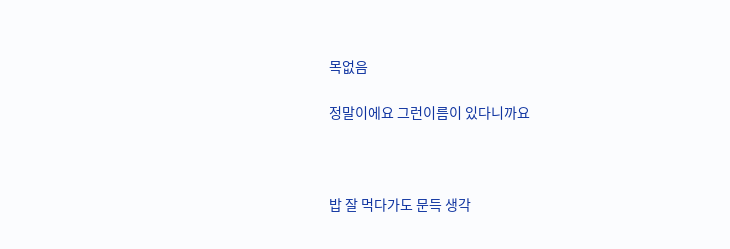목없음

정말이에요 그런이름이 있다니까요



밥 잘 먹다가도 문득 생각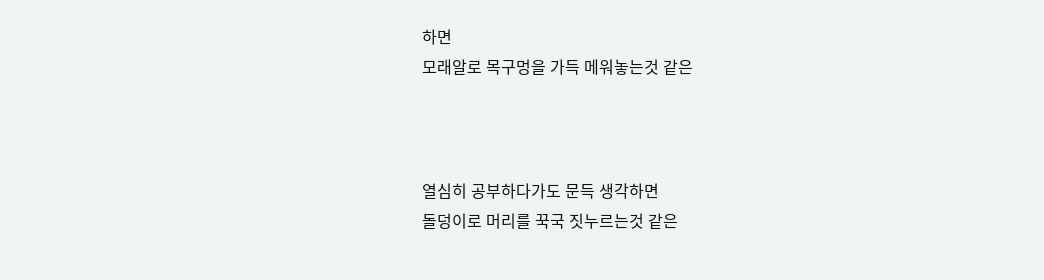하면
모래알로 목구멍을 가득 메워놓는것 같은



열심히 공부하다가도 문득 생각하면
돌덩이로 머리를 꾹국 짓누르는것 같은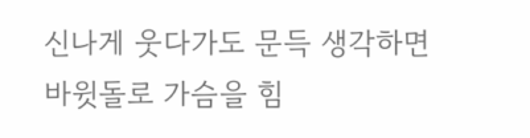신나게 웃다가도 문득 생각하면
바윗돌로 가슴을 힘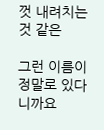껏 내려치는것 같은

그런 이름이 정말로 있다니까요